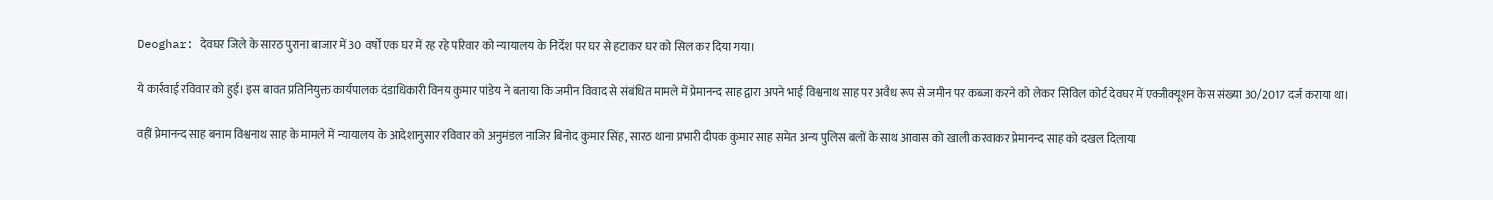Deoghar: देवघर जिले के सारठ पुराना बाजार में 30 वर्षों एक घर में रह रहे परिवार को न्यायालय के निर्देश पर घर से हटाकर घर को सिल कर दिया गया।

ये कार्रवाई रविवार को हुई। इस बावत प्रतिनियुक्त कार्यपालक दंडाधिकारी विनय कुमार पांडेय ने बताया कि जमीन विवाद से संबंधित मामले में प्रेमानन्द साह द्वारा अपने भाई विश्वनाथ साह पर अवैध रूप से जमीन पर कब्जा करने को लेकर सिविल कोर्ट देवघर में एक्जीक्यूशन केस संख्या 30/2017 दर्ज कराया था।

वहीं प्रेमानन्द साह बनाम विश्वनाथ साह के मामले में न्यायालय के आदेशानुसार रविवार को अनुमंडल नाजिर बिनोद कुमार सिंह, सारठ थाना प्रभारी दीपक कुमार साह समेत अन्य पुलिस बलों के साथ आवास को खाली करवाकर प्रेमानन्द साह को दखल दिलाया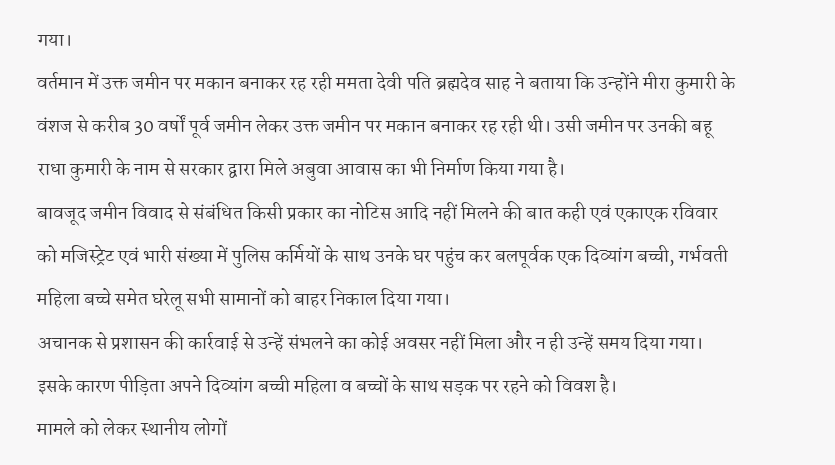गया।
वर्तमान में उक्त जमीन पर मकान बनाकर रह रही ममता देवी पति ब्रह्मदेव साह ने बताया कि उन्होंने मीरा कुमारी के वंशज से करीब 30 वर्षों पूर्व जमीन लेकर उक्त जमीन पर मकान बनाकर रह रही थी। उसी जमीन पर उनकी बहू राधा कुमारी के नाम से सरकार द्वारा मिले अबुवा आवास का भी निर्माण किया गया है।
बावजूद जमीन विवाद से संबंधित किसी प्रकार का नोटिस आदि नहीं मिलने की बात कही एवं एकाएक रविवार को मजिस्ट्रेट एवं भारी संख्या में पुलिस कर्मियों के साथ उनके घर पहुंच कर बलपूर्वक एक दिव्यांग बच्ची, गर्भवती महिला बच्चे समेत घरेलू सभी सामानों को बाहर निकाल दिया गया।
अचानक से प्रशासन की कार्रवाई से उन्हें संभलने का कोई अवसर नहीं मिला और न ही उन्हें समय दिया गया। इसके कारण पीड़िता अपने दिव्यांग बच्ची महिला व बच्चों के साथ सड़क पर रहने को विवश है।
मामले को लेकर स्थानीय लोगों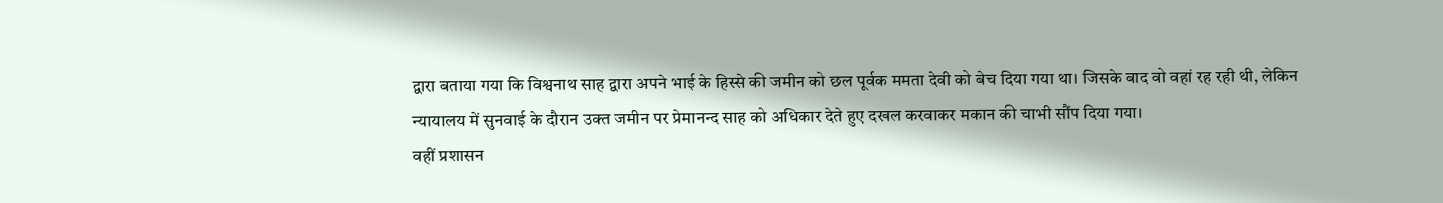द्वारा बताया गया कि विश्वनाथ साह द्वारा अपने भाई के हिस्से की जमीन को छल पूर्वक ममता देवी को बेच दिया गया था। जिसके बाद वो वहां रह रही थी, लेकिन न्यायालय में सुनवाई के दौरान उक्त जमीन पर प्रेमानन्द साह को अधिकार देते हुए दखल करवाकर मकान की चाभी सौंप दिया गया।
वहीं प्रशासन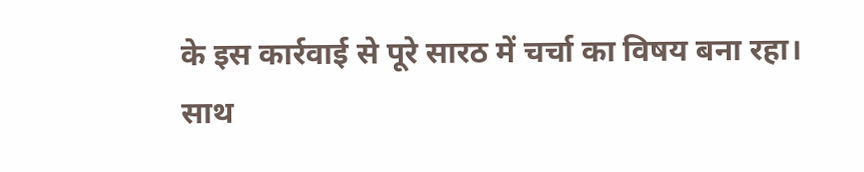के इस कार्रवाई से पूरे सारठ में चर्चा का विषय बना रहा। साथ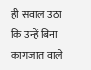ही सवाल उठा कि उन्हें बिना कागजात वाले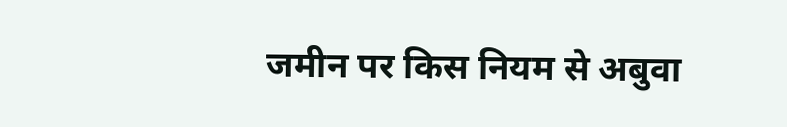जमीन पर किस नियम से अबुवा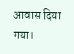आवास दिया गया।